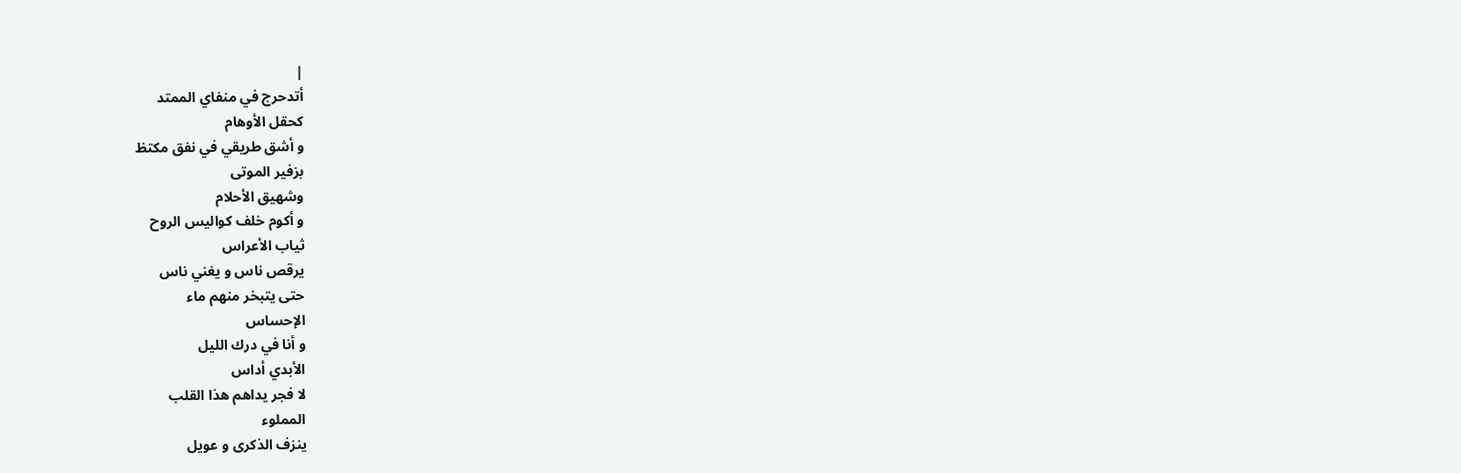|
أتدحرج في منفاي الممتد
كحقل الأوهام
و أشق طريقي في نفق مكتظ
بزفير الموتى
وشهيق الأحلام
و أكوم خلف كواليس الروح
ثياب الأعراس
يرقص ناس و يغني ناس
حتى يتبخر منهم ماء
الإحساس
و أنا في درك الليل
الأبدي أداس
لا فجر يداهم هذا القلب
المملوء
ينزف الذكرى و عويل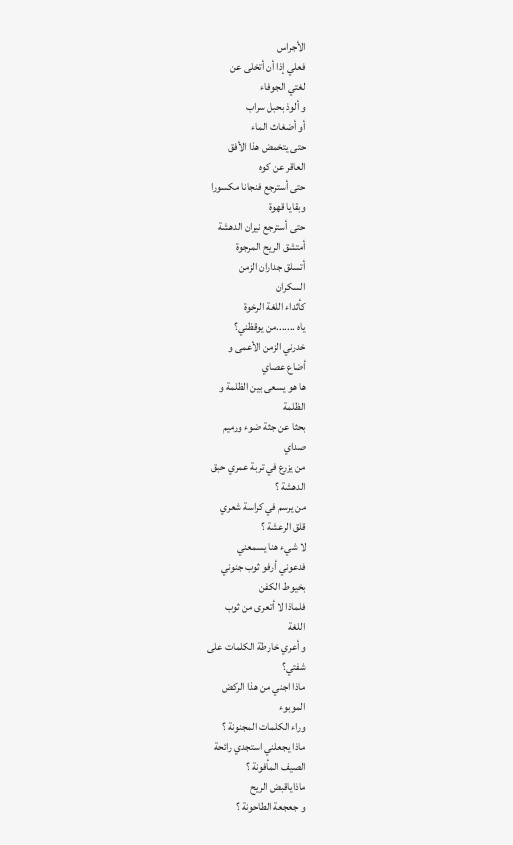الأجراس
فعلي إذا أن أتخلى عن
لغتي الجوفاء
و ألوذ بحبل سراب
أو أضغاث الماء
حتى يتخمض هذا الأفق
العاقر عن كوه
حتى أسترجع فنجانا مكسورا
وبقايا قهوة
حتى أسترجع نيران الدهشة
أمتشق الريح المرجوة
أتسلق جداران الزمن
السكران
كأثداء اللغة الرخوة
ياه .......من يوقظني؟
خدرني الزمن الأعمى و
أضاع عصاي
ها هو يسعى بين الظلمة و
الظلمة
بحثا عن جثة ضوء ورميم
صداي
من يزرع في تربة عمري حبق
الدهشة ؟
من يرسم في كراسة شعري
قلق الرعشة ؟
لا شيء هنا يسمعني
فدعوني أرفو ثوب جنوني
بخيوط الكفن
فلماذا لا أتعرى من ثوب
اللغة
و أعري خارطة الكلمات على
شفتي؟
ماذا اجني من هذا الركض
الموبوء
وراء الكلمات المجنونة ؟
ماذا يجعلني استجدي رائحة
الصيف المأفونة ؟
ماذاياقبض الريح
و جعجعة الطاحونة ؟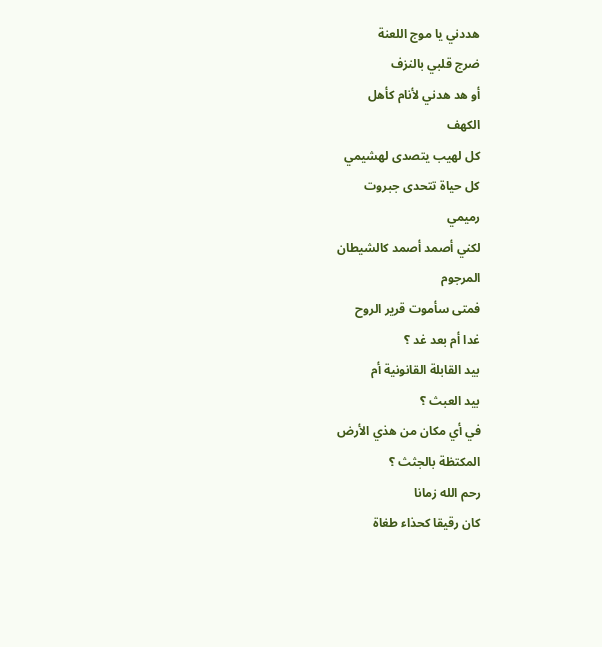هددني يا موج اللعنة
ضرج قلبي بالنزف
أو هد هدني لأنام كأهل
الكهف
كل لهيب يتصدى لهشيمي
كل حياة تتحدى جبروت
رميمي
لكني أصمد أصمد كالشيطان
المرجوم
فمتى سأموت قرير الروح
غدا أم بعد غد ؟
بيد القابلة القانونية أم
بيد العبث ؟
في أي مكان من هذي الأرض
المكتظة بالجثث ؟
رحم الله زمانا
كان رقيقا كحذاء طغاة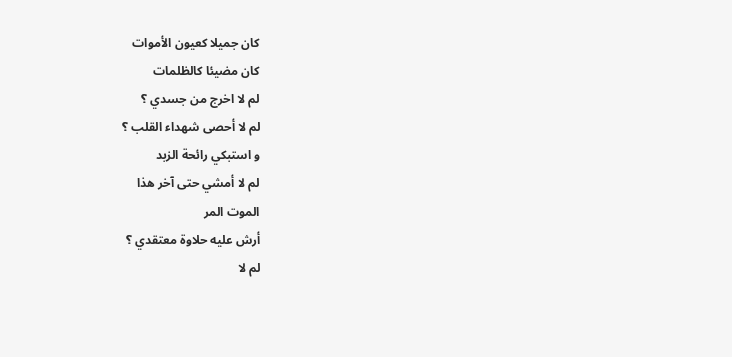كان جميلا كعيون الأموات
كان مضيئا كالظلمات
لم لا اخرج من جسدي ؟
لم لا أحصى شهداء القلب ؟
و استبكي رائحة الزبد
لم لا أمشي حتى آخر هذا
الموت المر
أرش عليه حلاوة معتقدي ؟
لم لا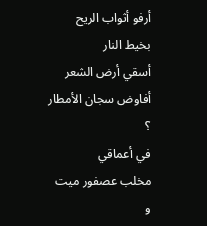أرفو أثواب الريح
بخيط النار
أسقي أرض الشعر
أفاوض سجان الأمطار ؟
في أعماقي
مخلب عصفور ميت و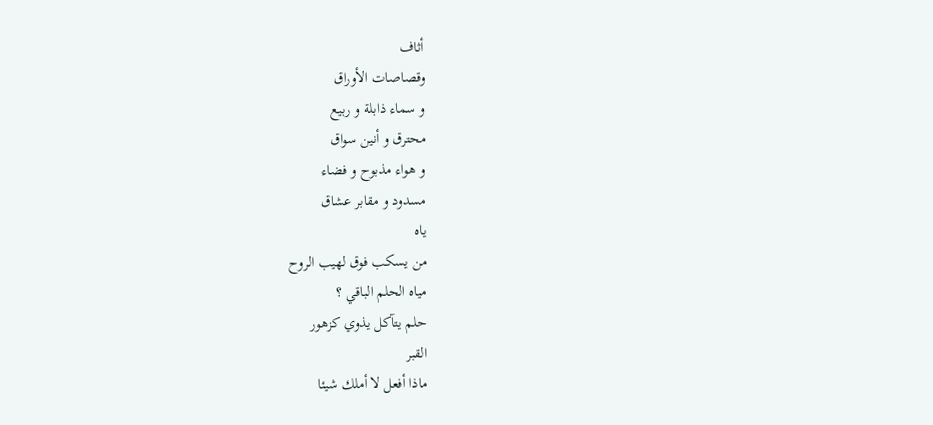أثاف
وقصاصات الأوراق
و سماء ذابلة و ربيع
محترق و أنين سواق
و هواء مذبوح و فضاء
مسدود و مقابر عشاق
ياه
من يسكب فوق لهيب الروح
مياه الحلم الباقي ؟
حلم يتآكل يذوي كزهور
القبر
ماذا أفعل لا أملك شيئا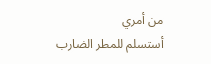من أمري
أستسلم للمطر الضارب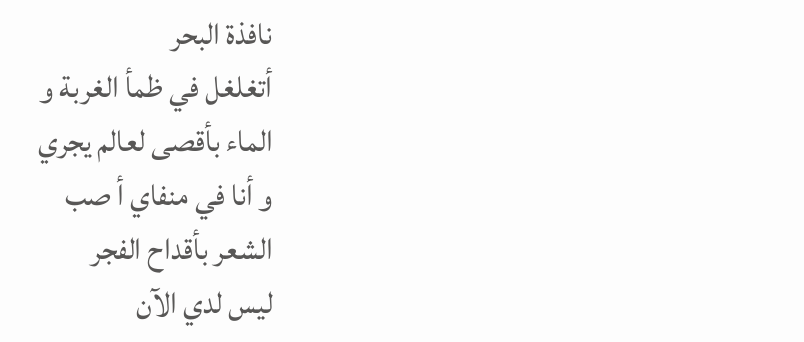نافذة البحر
أتغلغل في ظمأ الغربة و
الماء بأقصى لعالم يجري
و أنا في منفاي أ صب
الشعر بأقداح الفجر
ليس لدي الآن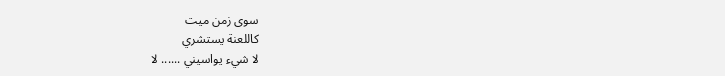سوى زمن ميت
كاللعنة يستشري
لا شيء يواسيني ...... لا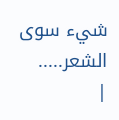شيء سوى الشعر.....
|